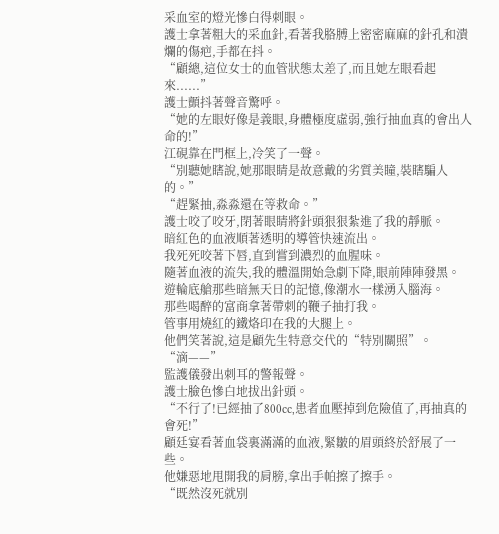采血室的燈光慘白得刺眼。
護士拿著粗大的采血針,看著我胳膊上密密麻麻的針孔和潰爛的傷疤,手都在抖。
“顧總,這位女士的血管狀態太差了,而且她左眼看起來......”
護士顫抖著聲音驚呼。
“她的左眼好像是義眼,身體極度虛弱,強行抽血真的會出人命的!”
江硯靠在門框上,冷笑了一聲。
“別聽她瞎說,她那眼睛是故意戴的劣質美瞳,裝瞎騙人的。”
“趕緊抽,淼淼還在等救命。”
護士咬了咬牙,閉著眼睛將針頭狠狠紮進了我的靜脈。
暗紅色的血液順著透明的導管快速流出。
我死死咬著下唇,直到嘗到濃烈的血腥味。
隨著血液的流失,我的體溫開始急劇下降,眼前陣陣發黑。
遊輪底艙那些暗無天日的記憶,像潮水一樣湧入腦海。
那些喝醉的富商拿著帶刺的鞭子抽打我。
管事用燒紅的鐵烙印在我的大腿上。
他們笑著說,這是顧先生特意交代的“特別關照”。
“滴——”
監護儀發出刺耳的警報聲。
護士臉色慘白地拔出針頭。
“不行了!已經抽了800cc,患者血壓掉到危險值了,再抽真的會死!”
顧廷宴看著血袋裏滿滿的血液,緊皺的眉頭終於舒展了一些。
他嫌惡地甩開我的肩膀,拿出手帕擦了擦手。
“既然沒死就別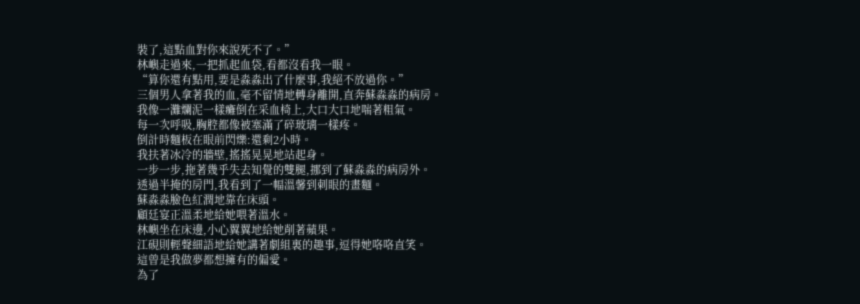裝了,這點血對你來說死不了。”
林嶼走過來,一把抓起血袋,看都沒看我一眼。
“算你還有點用,要是淼淼出了什麼事,我絕不放過你。”
三個男人拿著我的血,毫不留情地轉身離開,直奔蘇淼淼的病房。
我像一灘爛泥一樣癱倒在采血椅上,大口大口地喘著粗氣。
每一次呼吸,胸腔都像被塞滿了碎玻璃一樣疼。
倒計時麵板在眼前閃爍:還剩2小時。
我扶著冰冷的牆壁,搖搖晃晃地站起身。
一步一步,拖著幾乎失去知覺的雙腿,挪到了蘇淼淼的病房外。
透過半掩的房門,我看到了一幅溫馨到刺眼的畫麵。
蘇淼淼臉色紅潤地靠在床頭。
顧廷宴正溫柔地給她喂著溫水。
林嶼坐在床邊,小心翼翼地給她削著蘋果。
江硯則輕聲細語地給她講著劇組裏的趣事,逗得她咯咯直笑。
這曾是我做夢都想擁有的偏愛。
為了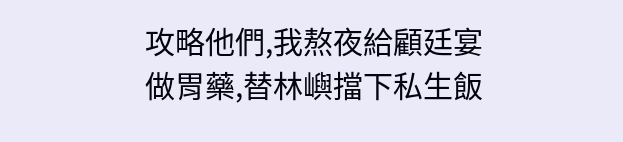攻略他們,我熬夜給顧廷宴做胃藥,替林嶼擋下私生飯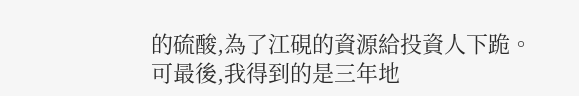的硫酸,為了江硯的資源給投資人下跪。
可最後,我得到的是三年地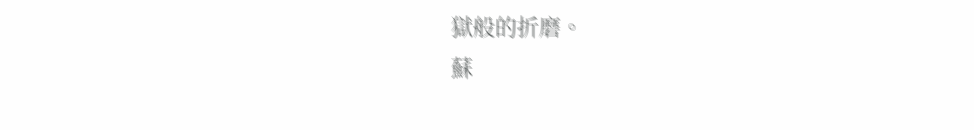獄般的折磨。
蘇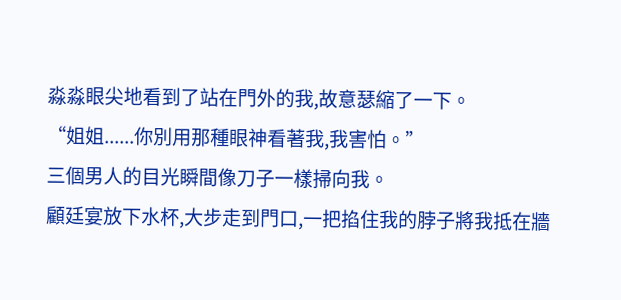淼淼眼尖地看到了站在門外的我,故意瑟縮了一下。
“姐姐......你別用那種眼神看著我,我害怕。”
三個男人的目光瞬間像刀子一樣掃向我。
顧廷宴放下水杯,大步走到門口,一把掐住我的脖子將我抵在牆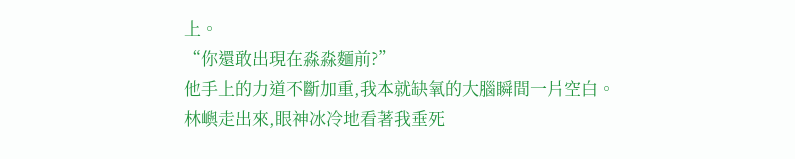上。
“你還敢出現在淼淼麵前?”
他手上的力道不斷加重,我本就缺氧的大腦瞬間一片空白。
林嶼走出來,眼神冰冷地看著我垂死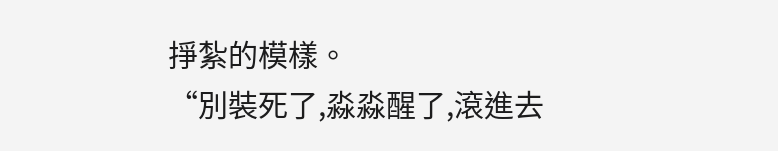掙紮的模樣。
“別裝死了,淼淼醒了,滾進去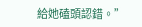給她磕頭認錯。”